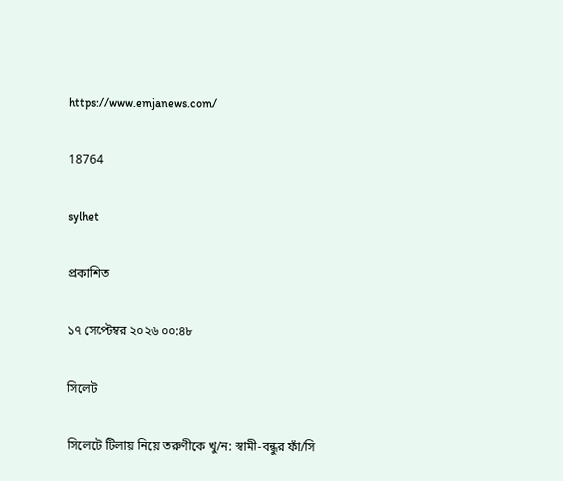https://www.emjanews.com/

18764

sylhet

প্রকাশিত

১৭ সেপ্টেম্বর ২০২৬ ০০:৪৮

সিলেট

সিলেটে টিলায় নিয়ে তরুণীকে খু/ন: স্বামী-বন্ধুর ফাঁ/সি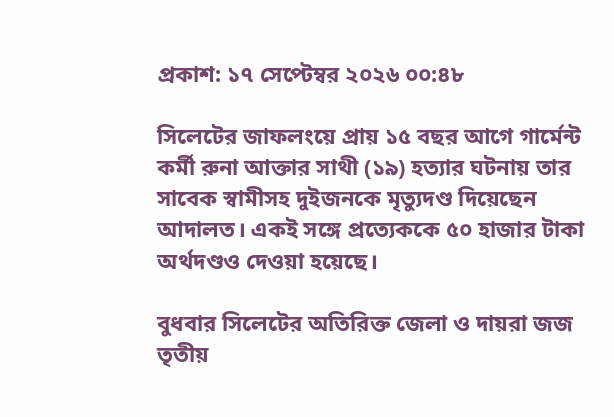প্রকাশ: ১৭ সেপ্টেম্বর ২০২৬ ০০:৪৮

সিলেটের জাফলংয়ে প্রায় ১৫ বছর আগে গার্মেন্ট কর্মী রুনা আক্তার সাথী (১৯) হত্যার ঘটনায় তার সাবেক স্বামীসহ দুইজনকে মৃত্যুদণ্ড দিয়েছেন আদালত। একই সঙ্গে প্রত্যেককে ৫০ হাজার টাকা অর্থদণ্ডও দেওয়া হয়েছে।

বুধবার সিলেটের অতিরিক্ত জেলা ও দায়রা জজ তৃতীয়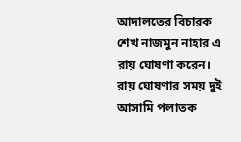আদালতের বিচারক শেখ নাজমুন নাহার এ রায় ঘোষণা করেন। রায় ঘোষণার সময় দুই আসামি পলাতক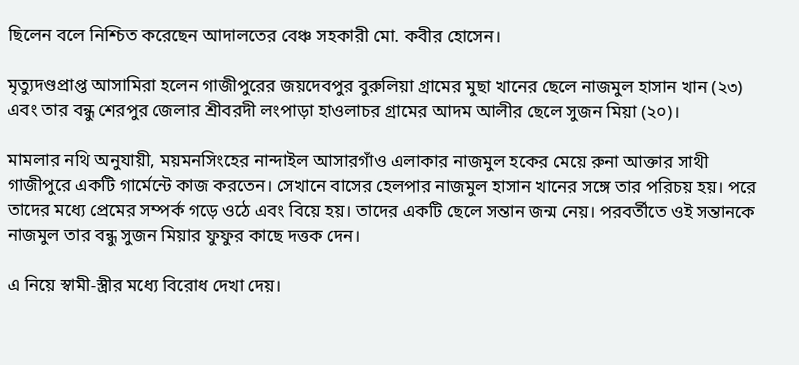ছিলেন বলে নিশ্চিত করেছেন আদালতের বেঞ্চ সহকারী মো. কবীর হোসেন।

মৃত্যুদণ্ডপ্রাপ্ত আসামিরা হলেন গাজীপুরের জয়দেবপুর বুরুলিয়া গ্রামের মুছা খানের ছেলে নাজমুল হাসান খান (২৩) এবং তার বন্ধু শেরপুর জেলার শ্রীবরদী লংপাড়া হাওলাচর গ্রামের আদম আলীর ছেলে সুজন মিয়া (২০)।

মামলার নথি অনুযায়ী, ময়মনসিংহের নান্দাইল আসারগাঁও এলাকার নাজমুল হকের মেয়ে রুনা আক্তার সাথী গাজীপুরে একটি গার্মেন্টে কাজ করতেন। সেখানে বাসের হেলপার নাজমুল হাসান খানের সঙ্গে তার পরিচয় হয়। পরে তাদের মধ্যে প্রেমের সম্পর্ক গড়ে ওঠে এবং বিয়ে হয়। তাদের একটি ছেলে সন্তান জন্ম নেয়। পরবর্তীতে ওই সন্তানকে নাজমুল তার বন্ধু সুজন মিয়ার ফুফুর কাছে দত্তক দেন।

এ নিয়ে স্বামী-স্ত্রীর মধ্যে বিরোধ দেখা দেয়।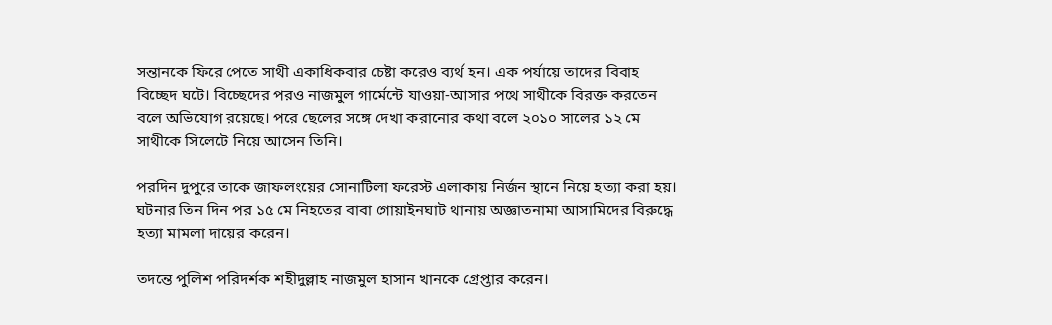সন্তানকে ফিরে পেতে সাথী একাধিকবার চেষ্টা করেও ব্যর্থ হন। এক পর্যায়ে তাদের বিবাহ বিচ্ছেদ ঘটে। বিচ্ছেদের পরও নাজমুল গার্মেন্টে যাওয়া-আসার পথে সাথীকে বিরক্ত করতেন বলে অভিযোগ রয়েছে। পরে ছেলের সঙ্গে দেখা করানোর কথা বলে ২০১০ সালের ১২ মে সাথীকে সিলেটে নিয়ে আসেন তিনি।

পরদিন দুপুরে তাকে জাফলংয়ের সোনাটিলা ফরেস্ট এলাকায় নির্জন স্থানে নিয়ে হত্যা করা হয়। ঘটনার তিন দিন পর ১৫ মে নিহতের বাবা গোয়াইনঘাট থানায় অজ্ঞাতনামা আসামিদের বিরুদ্ধে হত্যা মামলা দায়ের করেন।

তদন্তে পুলিশ পরিদর্শক শহীদুল্লাহ নাজমুল হাসান খানকে গ্রেপ্তার করেন।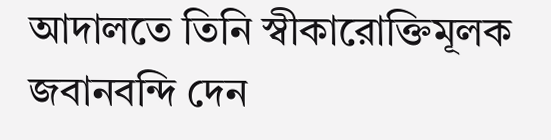আদালতে তিনি স্বীকারোক্তিমূলক জবানবন্দি দেন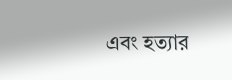এবং হত্যার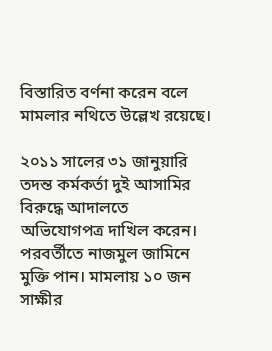বিস্তারিত বর্ণনা করেন বলে মামলার নথিতে উল্লেখ রয়েছে।

২০১১ সালের ৩১ জানুয়ারি তদন্ত কর্মকর্তা দুই আসামির বিরুদ্ধে আদালতে অভিযোগপত্র দাখিল করেন। পরবর্তীতে নাজমুল জামিনে মুক্তি পান। মামলায় ১০ জন সাক্ষীর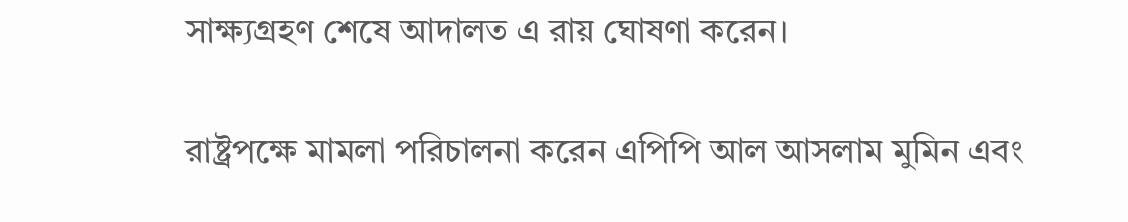সাক্ষ্যগ্রহণ শেষে আদালত এ রায় ঘোষণা করেন।

রাষ্ট্রপক্ষে মামলা পরিচালনা করেন এপিপি আল আসলাম মুমিন এবং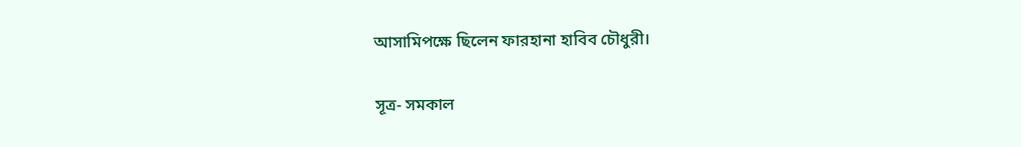আসামিপক্ষে ছিলেন ফারহানা হাবিব চৌধুরী।

সূত্র- সমকাল